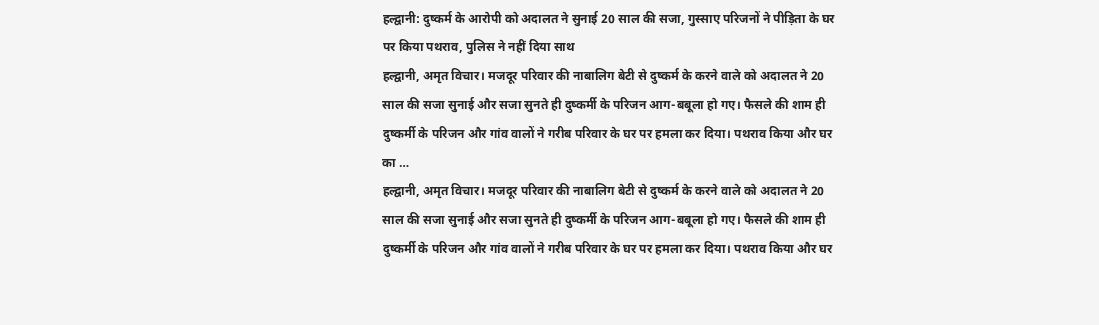हल्द्वानी: दुष्कर्म के आरोपी को अदालत ने सुनाई 20 साल की सजा, गुस्साए परिजनों ने पीड़िता के घर पर किया पथराव, पुलिस ने नहीं दिया साथ
हल्द्वानी, अमृत विचार। मजदूर परिवार की नाबालिग बेटी से दुष्कर्म के करने वाले को अदालत ने 20 साल की सजा सुनाई और सजा सुनते ही दुष्कर्मी के परिजन आग-बबूला हो गए। फैसले की शाम ही दुष्कर्मी के परिजन और गांव वालों ने गरीब परिवार के घर पर हमला कर दिया। पथराव किया और घर का …
हल्द्वानी, अमृत विचार। मजदूर परिवार की नाबालिग बेटी से दुष्कर्म के करने वाले को अदालत ने 20 साल की सजा सुनाई और सजा सुनते ही दुष्कर्मी के परिजन आग-बबूला हो गए। फैसले की शाम ही दुष्कर्मी के परिजन और गांव वालों ने गरीब परिवार के घर पर हमला कर दिया। पथराव किया और घर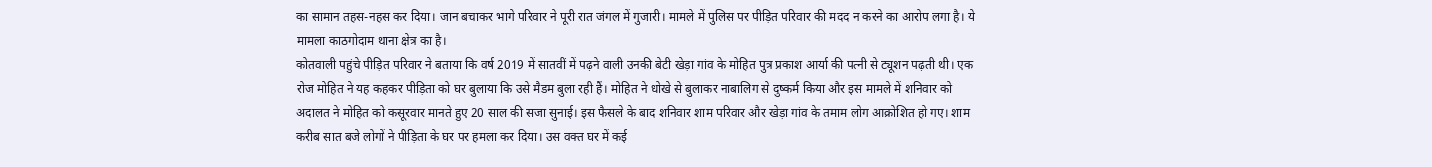का सामान तहस-नहस कर दिया। जान बचाकर भागे परिवार ने पूरी रात जंगल में गुजारी। मामले में पुलिस पर पीड़ित परिवार की मदद न करने का आरोप लगा है। ये मामला काठगोदाम थाना क्षेत्र का है।
कोतवाली पहुंचे पीड़ित परिवार ने बताया कि वर्ष 2019 में सातवीं में पढ़ने वाली उनकी बेटी खेड़ा गांव के मोहित पुत्र प्रकाश आर्या की पत्नी से ट्यूशन पढ़ती थी। एक रोज मोहित ने यह कहकर पीड़िता को घर बुलाया कि उसे मैडम बुला रही हैं। मोहित ने धोखे से बुलाकर नाबालिग से दुष्कर्म किया और इस मामले में शनिवार को अदालत ने मोहित को कसूरवार मानते हुए 20 साल की सजा सुनाई। इस फैसले के बाद शनिवार शाम परिवार और खेड़ा गांव के तमाम लोग आक्रोशित हो गए। शाम करीब सात बजे लोगों ने पीड़िता के घर पर हमला कर दिया। उस वक्त घर में कई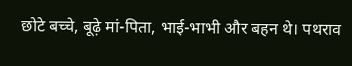छोटे बच्चे, बूढ़े मां-पिता, भाई-भाभी और बहन थे। पथराव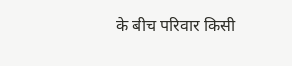के बीच परिवार किसी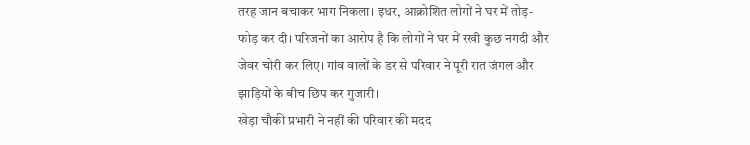तरह जान बचाकर भाग निकला। इधर, आक्रोशित लोगों ने घर में तोड़-फोड़ कर दी। परिजनों का आरोप है कि लोगों ने घर में रखी कुछ नगदी और जेवर चोरी कर लिए। गांव वालों के डर से परिवार ने पूरी रात जंगल और झाड़ियों के बीच छिप कर गुजारी।
खेड़ा चौकी प्रभारी ने नहीं की परिवार की मदद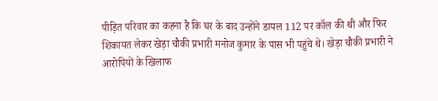पीड़ित परिवार का कहना है कि घर के बाद उन्होंने डायल 112 पर कॉल की थी और फिर शिकायत लेकर खेड़ा चौकी प्रभारी मनोज कुमार के पास भी पहुंचे थे। खेड़ा चौकी प्रभारी ने आरोपियों के खिलाफ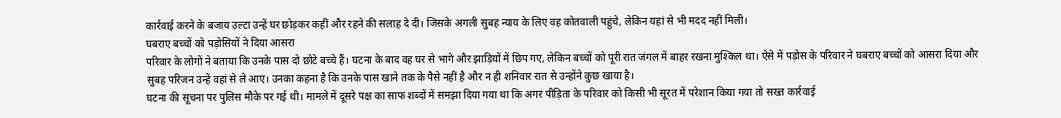कार्रवाई करने के बजाय उल्टा उन्हें घर छोड़कर कहीं और रहने की सलाह दे दी। जिसके अगली सुबह न्याय के लिए वह कोतवाली पहुंचे, लेकिन यहां से भी मदद नहीं मिली।
घबराए बच्चों को पड़ोसियों ने दिया आसरा
परिवार के लोगों ने बताया कि उनके पास दो छोटे बच्चे हैं। घटना के बाद वह घर से भागे और झाड़ियों में छिप गए, लेकिन बच्चों को पूरी रात जंगल में बाहर रखना मुश्किल था। ऐसे में पड़ोस के परिवार ने घबराए बच्चों को आसरा दिया और सुबह परिजन उन्हें वहां से ले आए। उनका कहना है कि उनके पास खाने तक के पैसे नहीं है और न ही शनिवार रात से उन्होंने कुछ खाया है।
घटना की सूचना पर पुलिस मौके पर गई थी। मामले में दूसरे पक्ष का साफ शब्दों में समझा दिया गया था कि अगर पीड़िता के परिवार को किसी भी सूरत में परेशान किया गया तो सख्त कार्रवाई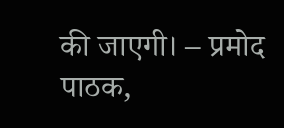की जाएगी। – प्रमोद पाठक,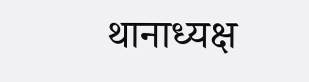थानाध्यक्ष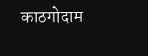काठगोदाम